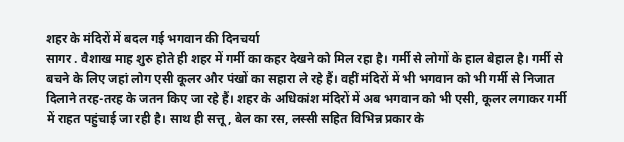शहर के मंदिरों में बदल गई भगवान की दिनचर्या
सागर . वैशाख माह शुरु होते ही शहर में गर्मी का कहर देखने को मिल रहा है। गर्मी से लोगों के हाल बेहाल है। गर्मी से बचने के लिए जहां लोग एसी कूलर और पंखों का सहारा ले रहे हैं। वहीं मंदिरों में भी भगवान को भी गर्मी से निजात दिलाने तरह-तरह के जतन किए जा रहे हैं। शहर के अधिकांश मंदिरों में अब भगवान को भी एसी, कूलर लगाकर गर्मी में राहत पहुंचाई जा रही है। साथ ही सत्तू, बेल का रस, लस्सी सहित विभिन्न प्रकार के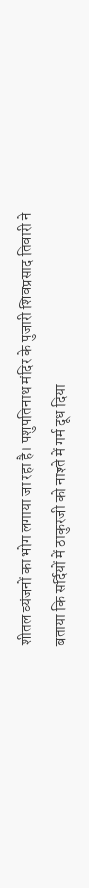शीतल व्यंजनों का भोग लगाया जा रहा है। पशुपतिनाथ मंदिर के पुजारी शिवप्रसाद तिवारी ने बताया कि सर्दियों में ठाकुरजी को नाश्ते में गर्म दूध दिया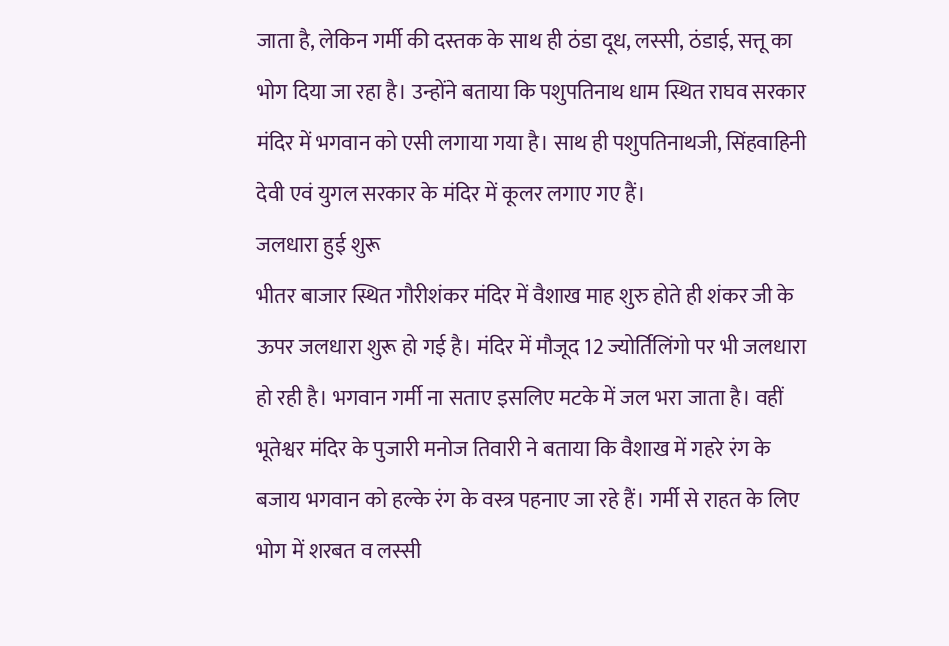जाता है, लेकिन गर्मी की दस्तक के साथ ही ठंडा दूध, लस्सी, ठंडाई, सत्तू का भोग दिया जा रहा है। उन्होंने बताया कि पशुपतिनाथ धाम स्थित राघव सरकार मंदिर में भगवान को एसी लगाया गया है। साथ ही पशुपतिनाथजी, सिंहवाहिनी देवी एवं युगल सरकार के मंदिर में कूलर लगाए गए हैं।
जलधारा हुई शुरू
भीतर बाजार स्थित गौरीशंकर मंदिर में वैशाख माह शुरु होते ही शंकर जी के ऊपर जलधारा शुरू हो गई है। मंदिर में मौजूद 12 ज्योर्तिलिंगो पर भी जलधारा हो रही है। भगवान गर्मी ना सताए इसलिए मटके में जल भरा जाता है। वहीं भूतेश्वर मंदिर के पुजारी मनोज तिवारी ने बताया कि वैशाख में गहरे रंग के बजाय भगवान को हल्के रंग के वस्त्र पहनाए जा रहे हैं। गर्मी से राहत के लिए भोग में शरबत व लस्सी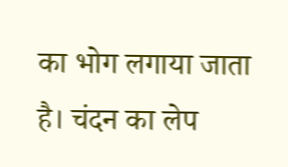का भोग लगाया जाता है। चंदन का लेप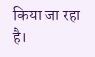किया जा रहा है।